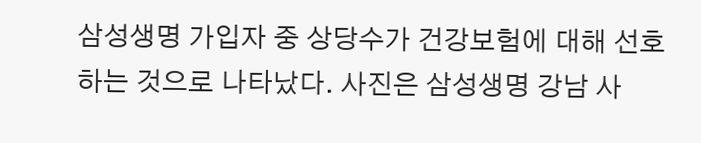삼성생명 가입자 중 상당수가 건강보험에 대해 선호하는 것으로 나타났다. 사진은 삼성생명 강남 사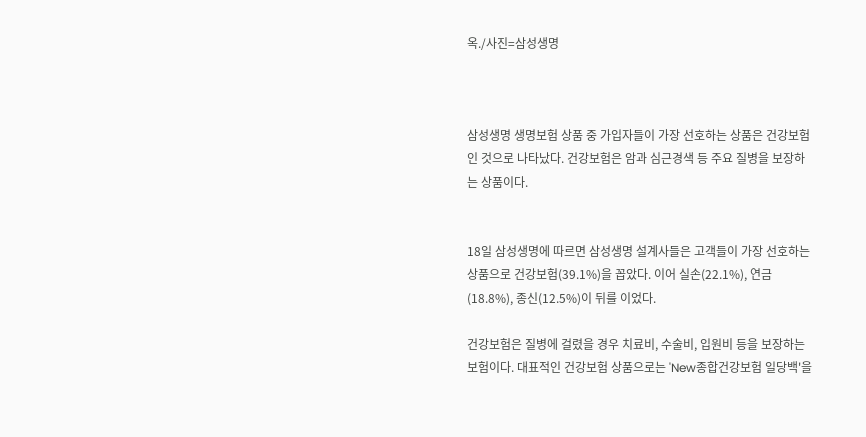옥./사진=삼성생명



삼성생명 생명보험 상품 중 가입자들이 가장 선호하는 상품은 건강보험인 것으로 나타났다. 건강보험은 암과 심근경색 등 주요 질병을 보장하는 상품이다.


18일 삼성생명에 따르면 삼성생명 설계사들은 고객들이 가장 선호하는 상품으로 건강보험(39.1%)을 꼽았다. 이어 실손(22.1%), 연금(18.8%), 종신(12.5%)이 뒤를 이었다.

건강보험은 질병에 걸렸을 경우 치료비, 수술비, 입원비 등을 보장하는 보험이다. 대표적인 건강보험 상품으로는 'New종합건강보험 일당백'을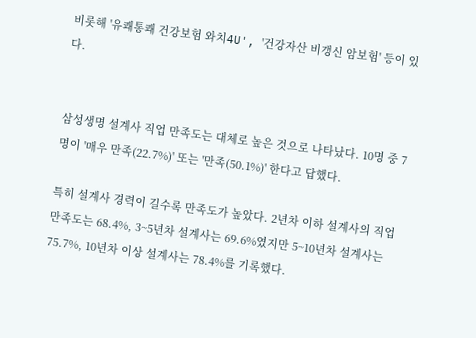비롯해 '유쾌통쾌 건강보험 와치4U', '건강자산 비갱신 암보험' 등이 있다.


삼성생명 설계사 직업 만족도는 대체로 높은 것으로 나타났다. 10명 중 7명이 '매우 만족(22.7%)' 또는 '만족(50.1%)' 한다고 답했다.

특히 설계사 경력이 길수록 만족도가 높았다. 2년차 이하 설계사의 직업 만족도는 68.4%, 3~5년차 설계사는 69.6%였지만 5~10년차 설계사는 75.7%, 10년차 이상 설계사는 78.4%를 기록했다.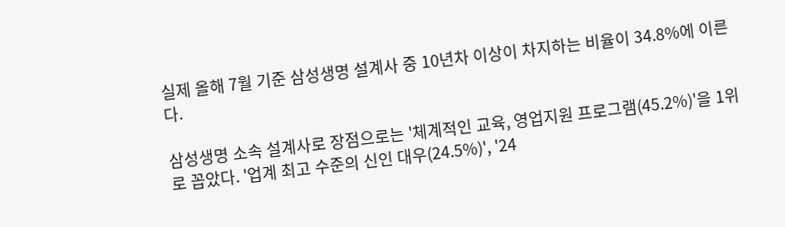실제 올해 7월 기준 삼성생명 설계사 중 10년차 이상이 차지하는 비율이 34.8%에 이른다.

삼성생명 소속 설계사로 장점으로는 '체계적인 교육, 영업지원 프로그램(45.2%)'을 1위로 꼽았다. '업계 최고 수준의 신인 대우(24.5%)', '24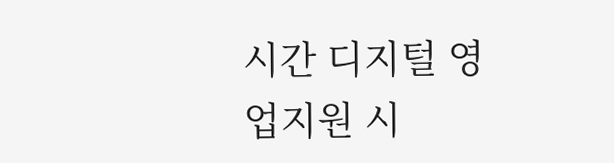시간 디지털 영업지원 시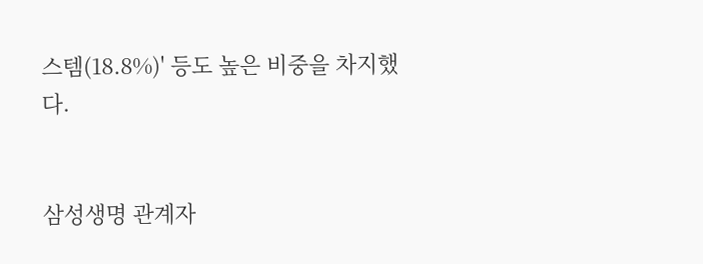스템(18.8%)' 등도 높은 비중을 차지했다.


삼성생명 관계자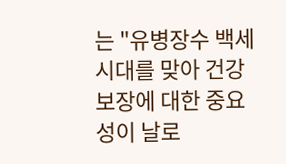는 "유병장수 백세시대를 맞아 건강보장에 대한 중요성이 날로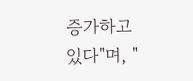증가하고 있다"며, "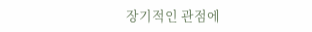장기적인 관점에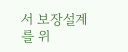서 보장설계를 위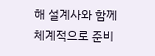해 설계사와 함께 체계적으로 준비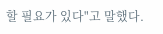할 필요가 있다"고 말했다.